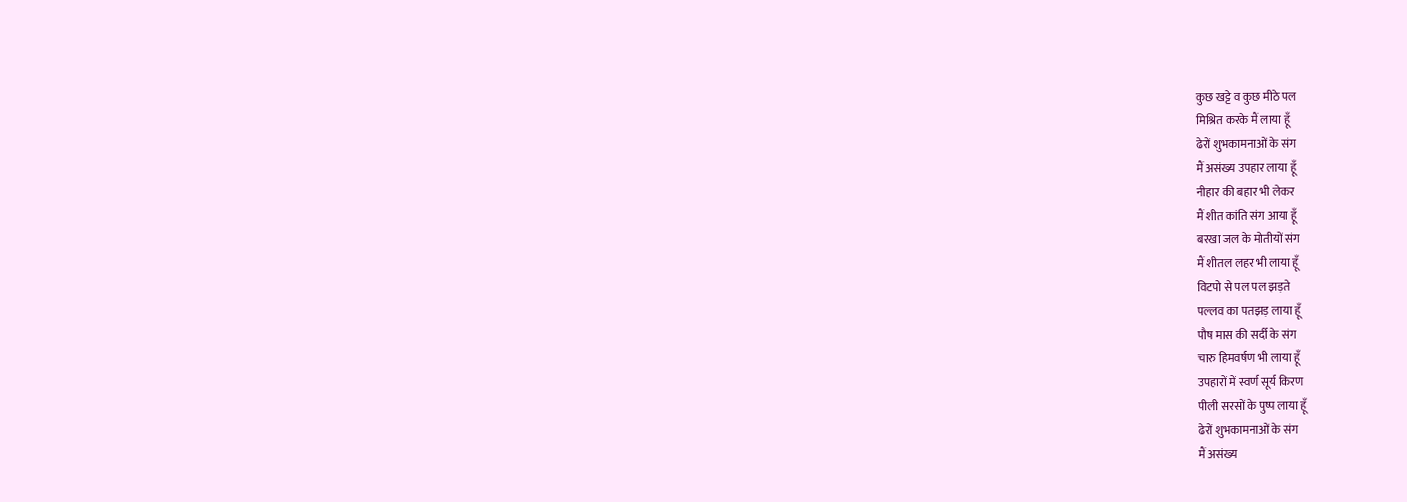कुछ खट्टे व कुछ मीठे पल
मिश्रित करके मैं लाया हूँ
ढेरों शुभकामनाओं के संग
मैं असंख्य उपहार लाया हूँ
नीहार की बहार भी लेकर
मैं शीत कांति संग आया हूँ
बरखा जल के मोतीयों संग
मैं शीतल लहर भी लाया हूँ
विटपो से पल पल झड़ते
पल्लव का पतझड़ लाया हूँ
पौष मास की सर्दी के संग
चारु हिमवर्षण भी लाया हूँ
उपहारों में स्वर्ण सूर्य किरण
पीली सरसों के पुष्प लाया हूँ
ढेरों शुभकामनाओं के संग
मैं असंख्य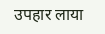उपहार लाया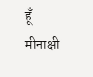हूँ
मीनाक्षी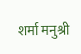शर्मा मनुश्री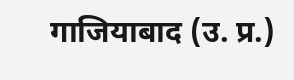गाजियाबाद (उ. प्र.)